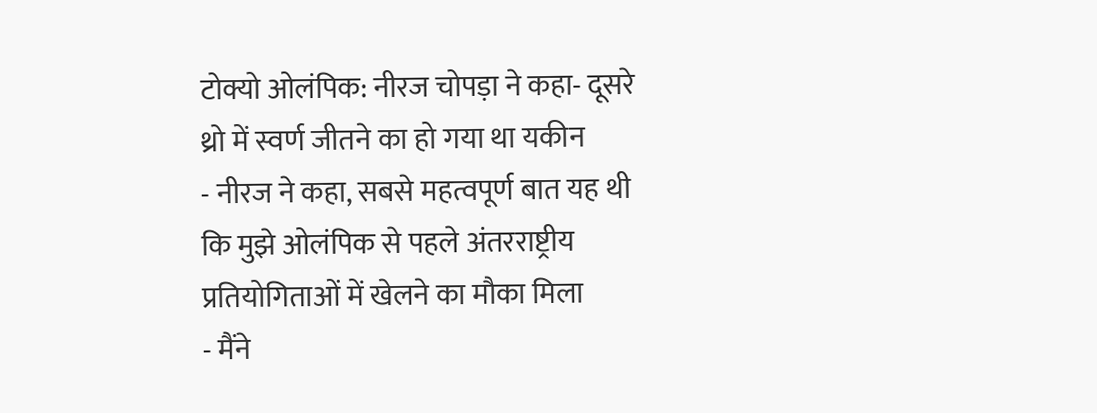टोक्यो ओलंपिक: नीरज चोपड़ा ने कहा- दूसरे थ्रो में स्वर्ण जीतने का हो गया था यकीन
- नीरज ने कहा, सबसे महत्वपूर्ण बात यह थी कि मुझे ओलंपिक से पहले अंतरराष्ट्रीय प्रतियोगिताओं में खेलने का मौका मिला
- मैंने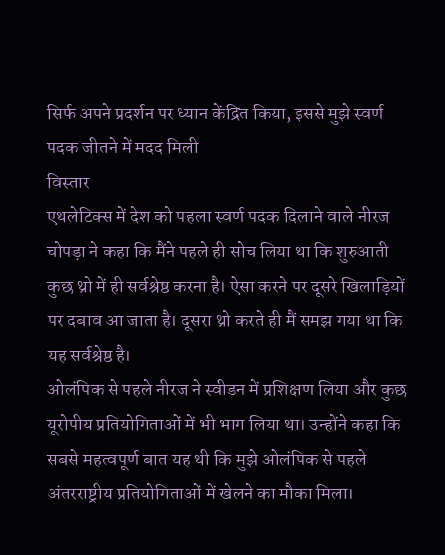सिर्फ अपने प्रदर्शन पर ध्यान केंद्रित किया, इससे मुझे स्वर्ण पदक जीतने में मदद मिली
विस्तार
एथलेटिक्स में देश को पहला स्वर्ण पदक दिलाने वाले नीरज चोपड़ा ने कहा कि मैंने पहले ही सोच लिया था कि शुरुआती कुछ थ्रो में ही सर्वश्रेष्ठ करना है। ऐसा करने पर दूसरे खिलाड़ियों पर दबाव आ जाता है। दूसरा थ्रो करते ही मैं समझ गया था कि यह सर्वश्रेष्ठ है।
ओलंपिक से पहले नीरज ने स्वीडन में प्रशिक्षण लिया और कुछ यूरोपीय प्रतियोगिताओं में भी भाग लिया था। उन्होंने कहा कि सबसे महत्वपूर्ण बात यह थी कि मुझे ओलंपिक से पहले अंतरराष्ट्रीय प्रतियोगिताओं में खेलने का मौका मिला।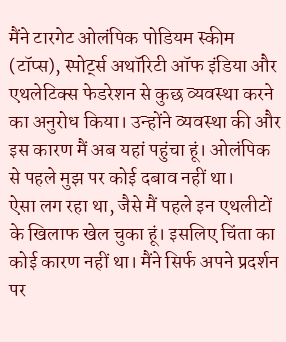मैंने टारगेट ओलंपिक पोडियम स्कीम (टॉप्स), स्पोर्ट्स अथॉरिटी ऑफ इंडिया और एथलेटिक्स फेडरेशन से कुछ व्यवस्था करने का अनुरोध किया। उन्होंने व्यवस्था की और इस कारण मैं अब यहां पहुंचा हूं। ओलंपिक से पहले मुझ पर कोई दबाव नहीं था।
ऐसा लग रहा था, जैसे मैं पहले इन एथलीटों के खिलाफ खेल चुका हूं। इसलिए चिंता का कोई कारण नहीं था। मैंने सिर्फ अपने प्रदर्शन पर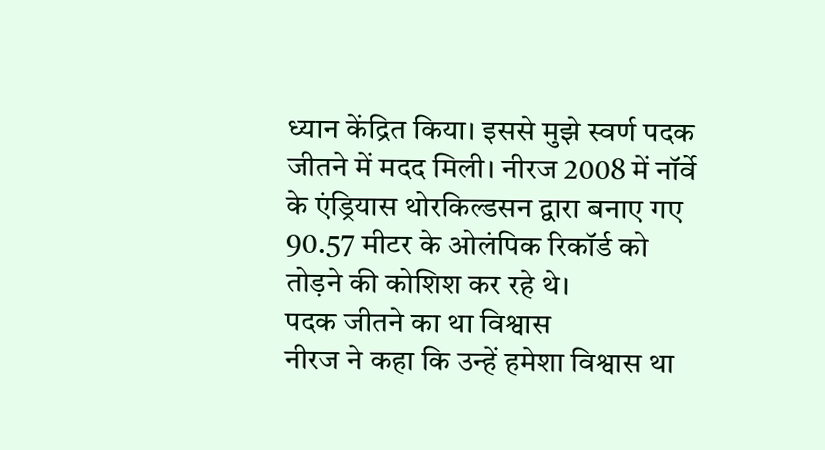ध्यान केंद्रित किया। इससे मुझे स्वर्ण पदक जीतने में मदद मिली। नीरज 2008 में नॉर्वे के एंड्रियास थोरकिल्डसन द्वारा बनाए गए 90.57 मीटर के ओलंपिक रिकॉर्ड को तोड़ने की कोशिश कर रहे थे।
पदक जीतने का था विश्वास
नीरज ने कहा कि उन्हें हमेशा विश्वास था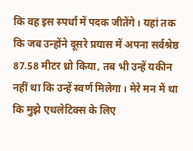कि वह इस स्पर्धा में पदक जीतेंगे। यहां तक कि जब उन्होंने दूसरे प्रयास में अपना सर्वश्रेष्ठ 87.58 मीटर थ्रो किया, तब भी उन्हें यकीन नहीं था कि उन्हें स्वर्ण मिलेगा। मेरे मन में था कि मुझे एथलेटिक्स के लिए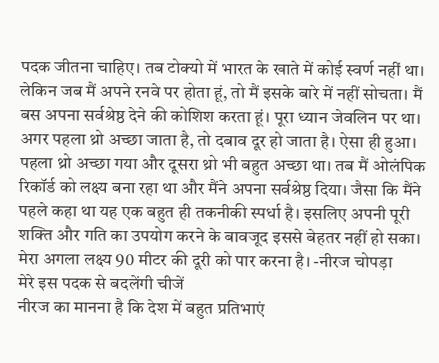पदक जीतना चाहिए। तब टोक्यो में भारत के खाते में कोई स्वर्ण नहीं था। लेकिन जब मैं अपने रनवे पर होता हूं, तो मैं इसके बारे में नहीं सोचता। मैं बस अपना सर्वश्रेष्ठ देने की कोशिश करता हूं। पूरा ध्यान जेवलिन पर था।
अगर पहला थ्रो अच्छा जाता है, तो दबाव दूर हो जाता है। ऐसा ही हुआ। पहला थ्रो अच्छा गया और दूसरा थ्रो भी बहुत अच्छा था। तब मैं ओलंपिक रिकॉर्ड को लक्ष्य बना रहा था और मैंने अपना सर्वश्रेष्ठ दिया। जैसा कि मैंने पहले कहा था यह एक बहुत ही तकनीकी स्पर्धा है। इसलिए अपनी पूरी शक्ति और गति का उपयोग करने के बावजूद इससे बेहतर नहीं हो सका। मेरा अगला लक्ष्य 90 मीटर की दूरी को पार करना है। -नीरज चोपड़ा
मेरे इस पदक से बदलेंगी चीजें
नीरज का मानना है कि देश में बहुत प्रतिभाएं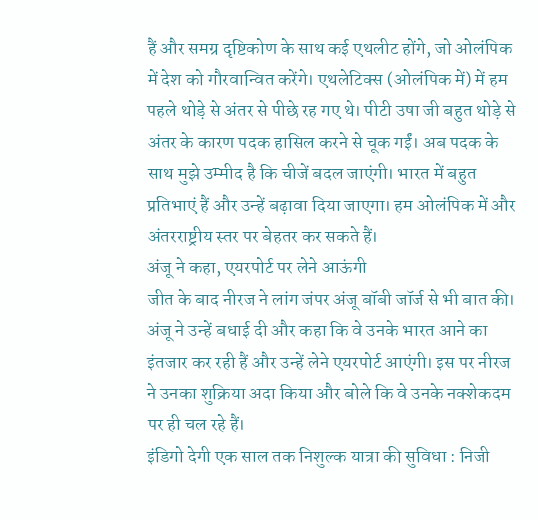हैं और समग्र दृष्टिकोण के साथ कई एथलीट होंगे, जो ओलंपिक में देश को गौरवान्वित करेंगे। एथलेटिक्स (ओलंपिक में) में हम पहले थोड़े से अंतर से पीछे रह गए थे। पीटी उषा जी बहुत थोड़े से अंतर के कारण पदक हासिल करने से चूक गईं। अब पदक के साथ मुझे उम्मीद है कि चीजें बदल जाएंगी। भारत में बहुत प्रतिभाएं हैं और उन्हें बढ़ावा दिया जाएगा। हम ओलंपिक में और अंतरराष्ट्रीय स्तर पर बेहतर कर सकते हैं।
अंजू ने कहा, एयरपोर्ट पर लेने आऊंगी
जीत के बाद नीरज ने लांग जंपर अंजू बॉबी जॉर्ज से भी बात की। अंजू ने उन्हें बधाई दी और कहा कि वे उनके भारत आने का इंतजार कर रही हैं और उन्हें लेने एयरपोर्ट आएंगी। इस पर नीरज ने उनका शुक्रिया अदा किया और बोले कि वे उनके नक्शेकदम पर ही चल रहे हैं।
इंडिगो देगी एक साल तक निशुल्क यात्रा की सुविधा : निजी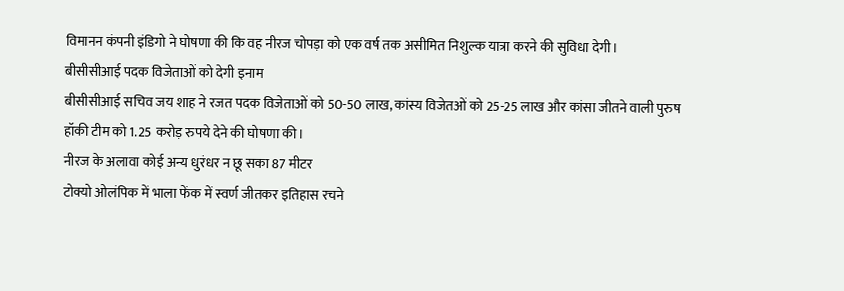विमानन कंपनी इंडिगो ने घोषणा की कि वह नीरज चोपड़ा को एक वर्ष तक असीमित निशुल्क यात्रा करने की सुविधा देगी।
बीसीसीआई पदक विजेताओं को देगी इनाम
बीसीसीआई सचिव जय शाह ने रजत पदक विजेताओं को 50-50 लाख, कांस्य विजेतओं को 25-25 लाख और कांसा जीतने वाली पुरुष हॉकी टीम को 1.25 करोड़ रुपये देने की घोषणा की।
नीरज के अलावा कोई अन्य धुरंधर न छू सका 87 मीटर
टोक्यो ओलंपिक में भाला फेंक में स्वर्ण जीतकर इतिहास रचने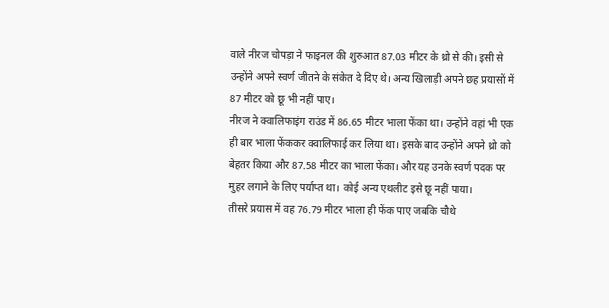वाले नीरज चोपड़ा ने फाइनल की शुरुआत 87.03 मीटर के थ्रो से की। इसी से उन्होंने अपने स्वर्ण जीतने के संकेत दे दिए थे। अन्य खिलाड़ी अपने छह प्रयासों में 87 मीटर को छू भी नहीं पाए।
नीरज ने क्वालिफाइंग राउंड में 86.65 मीटर भाला फेंका था। उन्होंने वहां भी एक ही बार भाला फेंककर क्वालिफाई कर लिया था। इसके बाद उन्होंने अपने थ्रो को बेहतर किया और 87.58 मीटर का भाला फेंका। और यह उनके स्वर्ण पदक पर मुहर लगाने के लिए पर्याप्त था। कोई अन्य एथलीट इसे छू नहीं पाया।
तीसरे प्रयास में वह 76.79 मीटर भाला ही फेंक पाए जबकि चौथे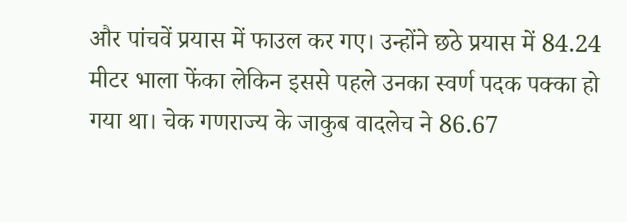और पांचवें प्रयास में फाउल कर गए। उन्होंने छठे प्रयास में 84.24 मीटर भाला फेंका लेकिन इससे पहले उनका स्वर्ण पदक पक्का हो गया था। चेक गणराज्य के जाकुब वादलेच ने 86.67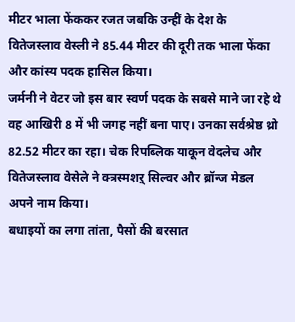मीटर भाला फेंककर रजत जबकि उन्हीं के देश के वितेजस्लाव वेस्ली ने 85.44 मीटर की दूरी तक भाला फेंका और कांस्य पदक हासिल किया।
जर्मनी ने वेटर जो इस बार स्वर्ण पदक के सबसे माने जा रहे थे वह आखिरी 8 में भी जगह नहीं बना पाए। उनका सर्वश्रेष्ठ थ्रो 82.52 मीटर का रहा। चेक रिपब्लिक याकून वेदलेच और वितेजस्लाव वेसेले ने क्त्रस्मशऱ् सिल्वर और ब्रॉन्ज मेडल अपने नाम किया।
बधाइयों का लगा तांता, पैसों की बरसात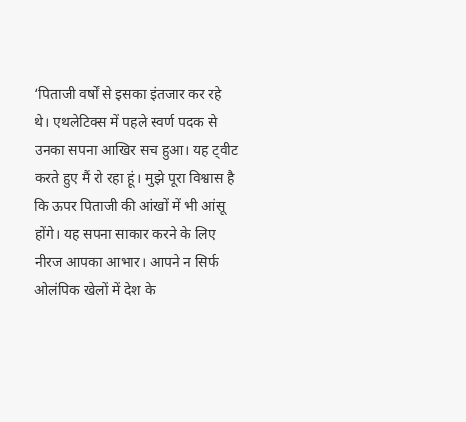‘पिताजी वर्षों से इसका इंतजार कर रहे थे। एथलेटिक्स में पहले स्वर्ण पदक से उनका सपना आखिर सच हुआ। यह ट्वीट करते हुए मैं रो रहा हूं। मुझे पूरा विश्वास है कि ऊपर पिताजी की आंखों में भी आंसू होंगे। यह सपना साकार करने के लिए नीरज आपका आभार। आपने न सिर्फ ओलंपिक खेलों में देश के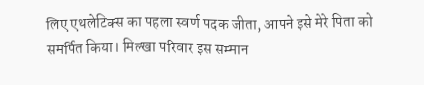लिए एथलेटिक्स का पहला स्वर्ण पदक जीता, आपने इसे मेरे पिता को समर्पित किया। मिल्खा परिवार इस सम्मान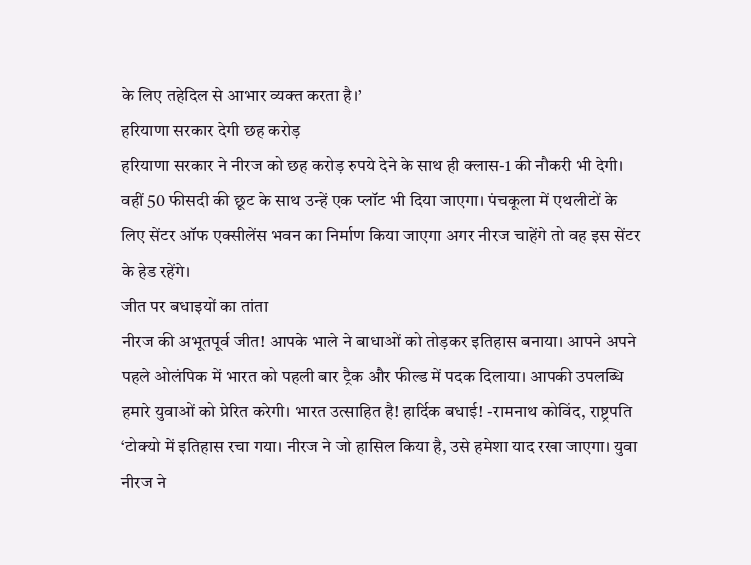के लिए तहेदिल से आभार व्यक्त करता है।’
हरियाणा सरकार देगी छह करोड़
हरियाणा सरकार ने नीरज को छह करोड़ रुपये देने के साथ ही क्लास-1 की नौकरी भी देगी। वहीं 50 फीसदी की छूट के साथ उन्हें एक प्लॉट भी दिया जाएगा। पंचकूला में एथलीटों के लिए सेंटर ऑफ एक्सीलेंस भवन का निर्माण किया जाएगा अगर नीरज चाहेंगे तो वह इस सेंटर के हेड रहेंगे।
जीत पर बधाइयों का तांता
नीरज की अभूतपूर्व जीत! आपके भाले ने बाधाओं को तोड़कर इतिहास बनाया। आपने अपने पहले ओलंपिक में भारत को पहली बार ट्रैक और फील्ड में पदक दिलाया। आपकी उपलब्धि हमारे युवाओं को प्रेरित करेगी। भारत उत्साहित है! हार्दिक बधाई! -रामनाथ कोविंद, राष्ट्रपति
‘टोक्यो में इतिहास रचा गया। नीरज ने जो हासिल किया है, उसे हमेशा याद रखा जाएगा। युवा नीरज ने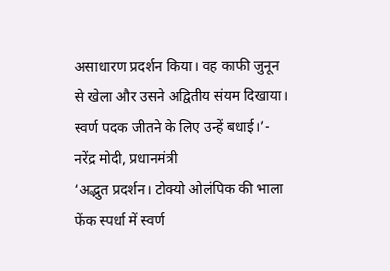असाधारण प्रदर्शन किया। वह काफी जुनून से खेला और उसने अद्वितीय संयम दिखाया। स्वर्ण पदक जीतने के लिए उन्हें बधाई।’- नरेंद्र मोदी, प्रधानमंत्री
‘अद्भुत प्रदर्शन। टोक्यो ओलंपिक की भाला फेंक स्पर्धा में स्वर्ण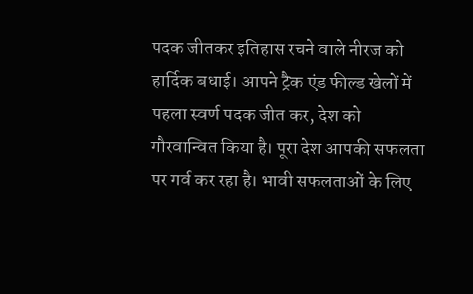पदक जीतकर इतिहास रचने वाले नीरज को हार्दिक बधाई। आपने ट्रैक एंड फील्ड खेलों में पहला स्वर्ण पदक जीत कर, देश को गौरवान्वित किया है। पूरा देश आपकी सफलता पर गर्व कर रहा है। भावी सफलताओं के लिए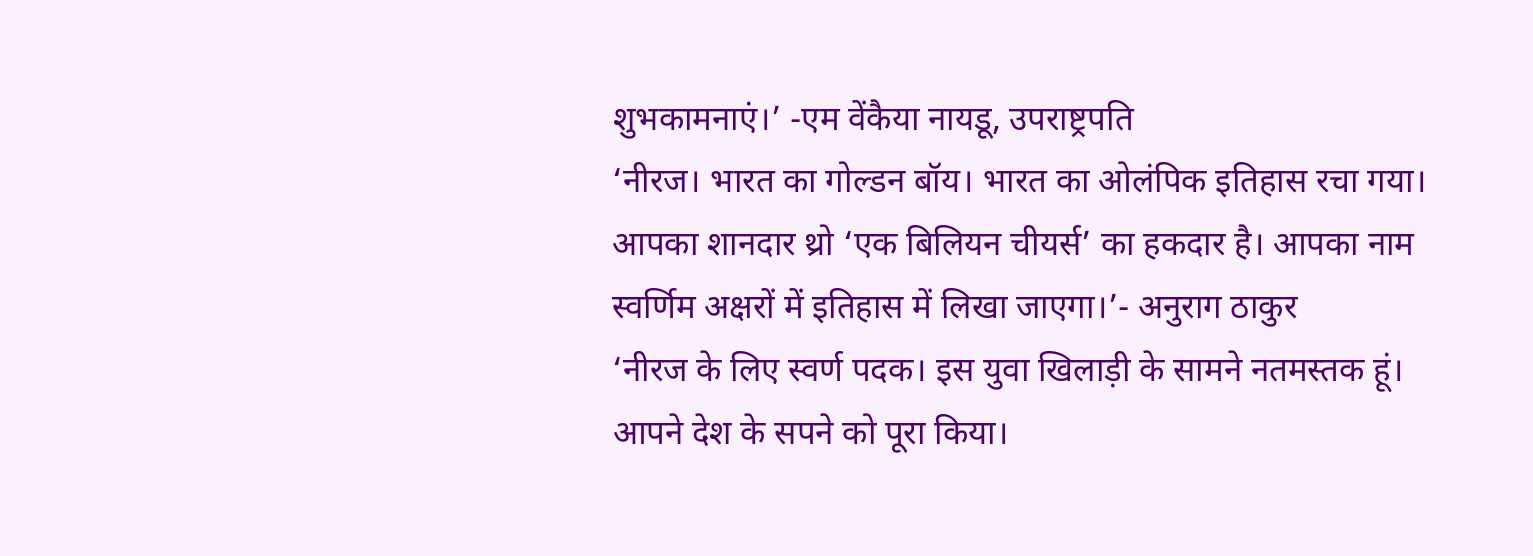शुभकामनाएं।’ -एम वेंकैया नायडू, उपराष्ट्रपति
‘नीरज। भारत का गोल्डन बॉय। भारत का ओलंपिक इतिहास रचा गया। आपका शानदार थ्रो ‘एक बिलियन चीयर्स’ का हकदार है। आपका नाम स्वर्णिम अक्षरों में इतिहास में लिखा जाएगा।’- अनुराग ठाकुर
‘नीरज के लिए स्वर्ण पदक। इस युवा खिलाड़ी के सामने नतमस्तक हूं। आपने देश के सपने को पूरा किया।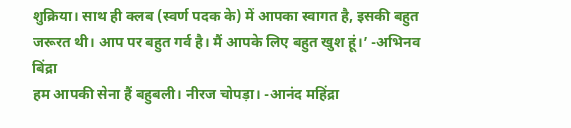शुक्रिया। साथ ही क्लब (स्वर्ण पदक के) में आपका स्वागत है, इसकी बहुत जरूरत थी। आप पर बहुत गर्व है। मैं आपके लिए बहुत खुश हूं।’ -अभिनव बिंद्रा
हम आपकी सेना हैं बहुबली। नीरज चोपड़ा। -आनंद महिंद्रा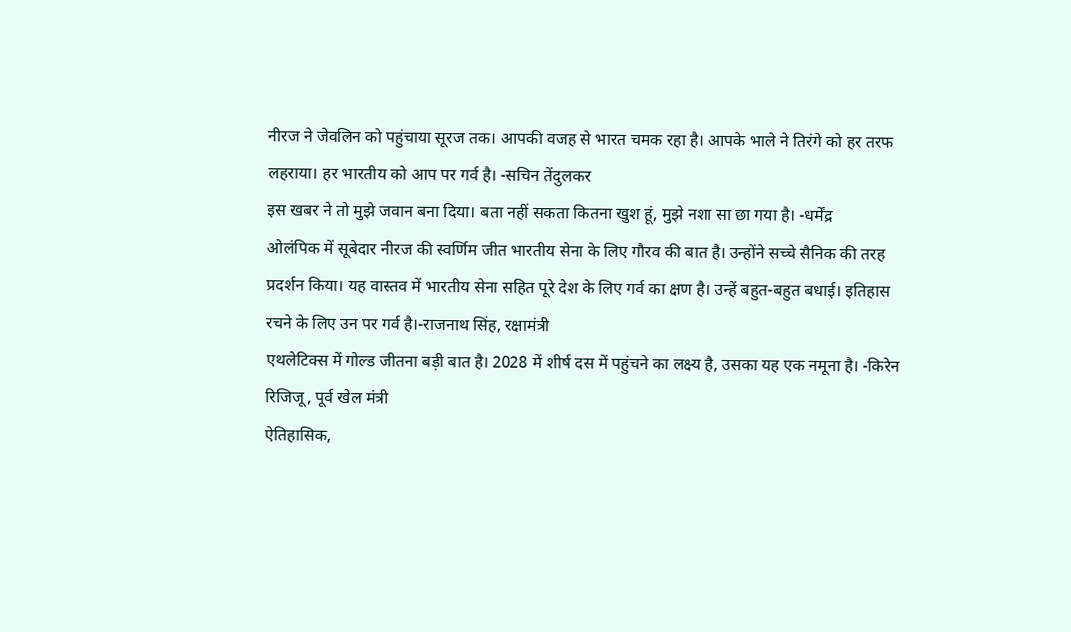नीरज ने जेवलिन को पहुंचाया सूरज तक। आपकी वजह से भारत चमक रहा है। आपके भाले ने तिरंगे को हर तरफ लहराया। हर भारतीय को आप पर गर्व है। -सचिन तेंदुलकर
इस खबर ने तो मुझे जवान बना दिया। बता नहीं सकता कितना खुश हूं, मुझे नशा सा छा गया है। -धर्मेंद्र
ओलंपिक में सूबेदार नीरज की स्वर्णिम जीत भारतीय सेना के लिए गौरव की बात है। उन्होंने सच्चे सैनिक की तरह प्रदर्शन किया। यह वास्तव में भारतीय सेना सहित पूरे देश के लिए गर्व का क्षण है। उन्हें बहुत-बहुत बधाई। इतिहास रचने के लिए उन पर गर्व है।-राजनाथ सिंह, रक्षामंत्री
एथलेटिक्स में गोल्ड जीतना बड़ी बात है। 2028 में शीर्ष दस में पहुंचने का लक्ष्य है, उसका यह एक नमूना है। -किरेन रिजिजू, पूर्व खेल मंत्री
ऐतिहासिक,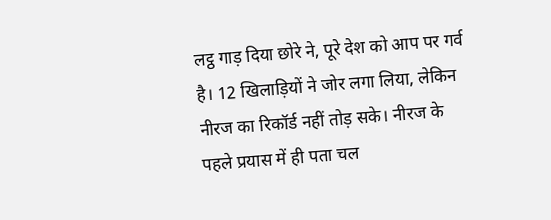लट्ठ गाड़ दिया छोरे ने, पूरे देश को आप पर गर्व है। 12 खिलाड़ियों ने जोर लगा लिया, लेकिन नीरज का रिकॉर्ड नहीं तोड़ सके। नीरज के पहले प्रयास में ही पता चल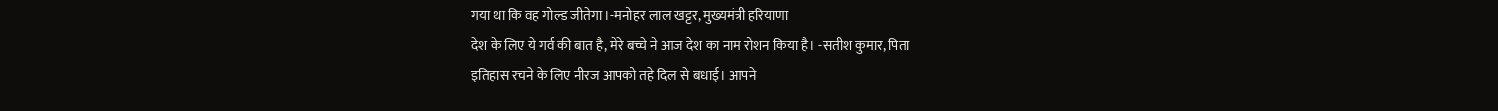गया था कि वह गोल्ड जीतेगा।-मनोहर लाल खट्टर, मुख्यमंत्री हरियाणा
देश के लिए ये गर्व की बात है, मेरे बच्चे ने आज देश का नाम रोशन किया है। -सतीश कुमार, पिता
इतिहास रचने के लिए नीरज आपको तहे दिल से बधाई। आपने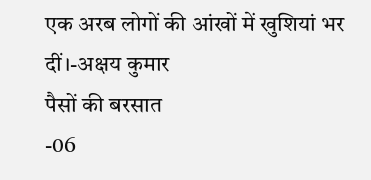एक अरब लोगों की आंखों में खुशियां भर दीं।-अक्षय कुमार
पैसों की बरसात
-06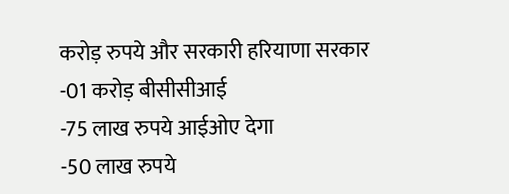करोड़ रुपये और सरकारी हरियाणा सरकार
-01 करोड़ बीसीसीआई
-75 लाख रुपये आईओए देगा
-50 लाख रुपये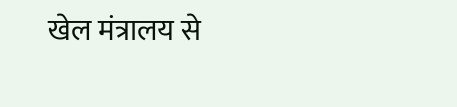खेल मंत्रालय से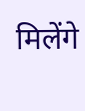मिलेंगे